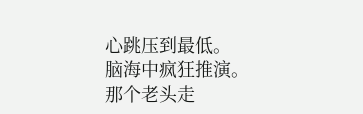心跳压到最低。
脑海中疯狂推演。
那个老头走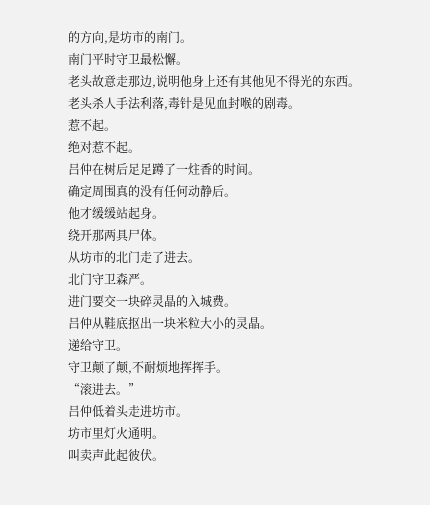的方向,是坊市的南门。
南门平时守卫最松懈。
老头故意走那边,说明他身上还有其他见不得光的东西。
老头杀人手法利落,毒针是见血封喉的剧毒。
惹不起。
绝对惹不起。
吕仲在树后足足蹲了一炷香的时间。
确定周围真的没有任何动静后。
他才缓缓站起身。
绕开那两具尸体。
从坊市的北门走了进去。
北门守卫森严。
进门要交一块碎灵晶的入城费。
吕仲从鞋底抠出一块米粒大小的灵晶。
递给守卫。
守卫颠了颠,不耐烦地挥挥手。
“滚进去。”
吕仲低着头走进坊市。
坊市里灯火通明。
叫卖声此起彼伏。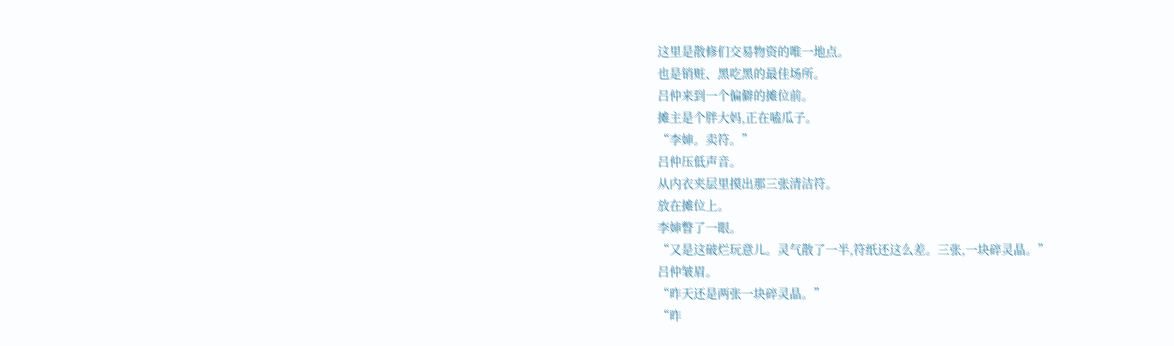这里是散修们交易物资的唯一地点。
也是销赃、黑吃黑的最佳场所。
吕仲来到一个偏僻的摊位前。
摊主是个胖大妈,正在嗑瓜子。
“李婶。卖符。”
吕仲压低声音。
从内衣夹层里摸出那三张清洁符。
放在摊位上。
李婶瞥了一眼。
“又是这破烂玩意儿。灵气散了一半,符纸还这么差。三张,一块碎灵晶。”
吕仲皱眉。
“昨天还是两张一块碎灵晶。”
“昨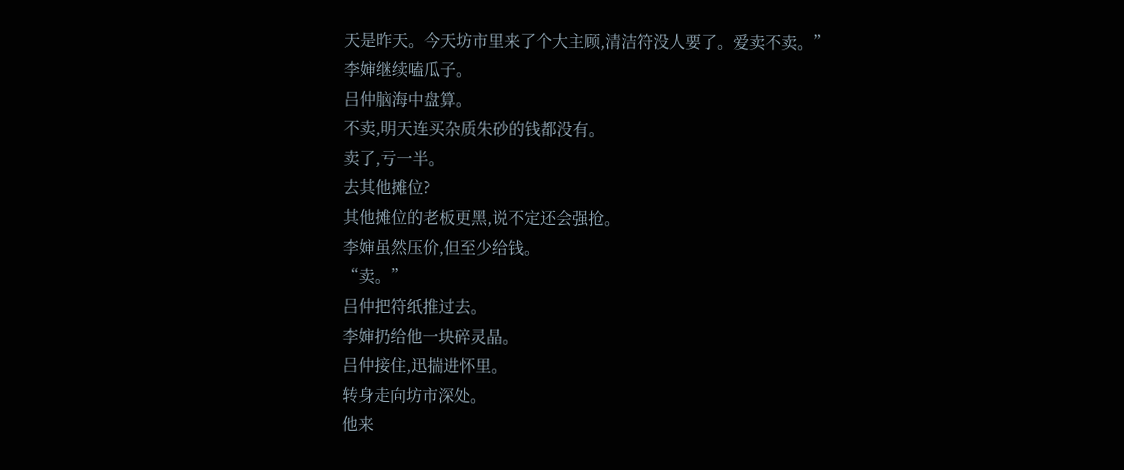天是昨天。今天坊市里来了个大主顾,清洁符没人要了。爱卖不卖。”
李婶继续嗑瓜子。
吕仲脑海中盘算。
不卖,明天连买杂质朱砂的钱都没有。
卖了,亏一半。
去其他摊位?
其他摊位的老板更黑,说不定还会强抢。
李婶虽然压价,但至少给钱。
“卖。”
吕仲把符纸推过去。
李婶扔给他一块碎灵晶。
吕仲接住,迅揣进怀里。
转身走向坊市深处。
他来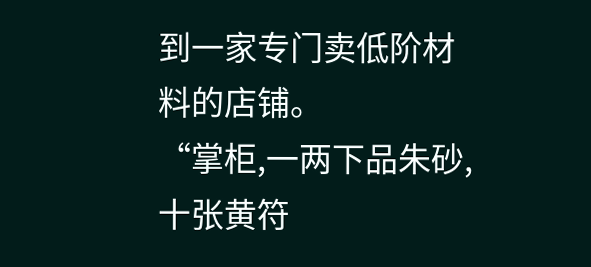到一家专门卖低阶材料的店铺。
“掌柜,一两下品朱砂,十张黄符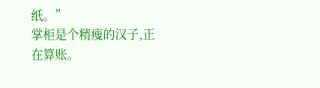纸。”
掌柜是个精瘦的汉子,正在算账。